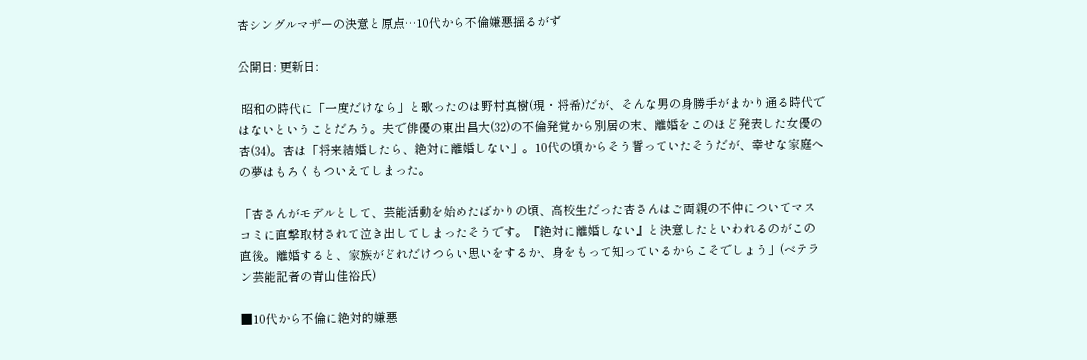杏シングルマザーの決意と原点…10代から不倫嫌悪揺るがず

公開日: 更新日:

 昭和の時代に「一度だけなら」と歌ったのは野村真樹(現・将希)だが、そんな男の身勝手がまかり通る時代ではないということだろう。夫で俳優の東出昌大(32)の不倫発覚から別居の末、離婚をこのほど発表した女優の杏(34)。杏は「将来結婚したら、絶対に離婚しない」。10代の頃からそう誓っていたそうだが、幸せな家庭への夢はもろくもついえてしまった。

「杏さんがモデルとして、芸能活動を始めたばかりの頃、高校生だった杏さんはご両親の不仲についてマスコミに直撃取材されて泣き出してしまったそうです。『絶対に離婚しない』と決意したといわれるのがこの直後。離婚すると、家族がどれだけつらい思いをするか、身をもって知っているからこそでしょう」(ベテラン芸能記者の青山佳裕氏)

■10代から不倫に絶対的嫌悪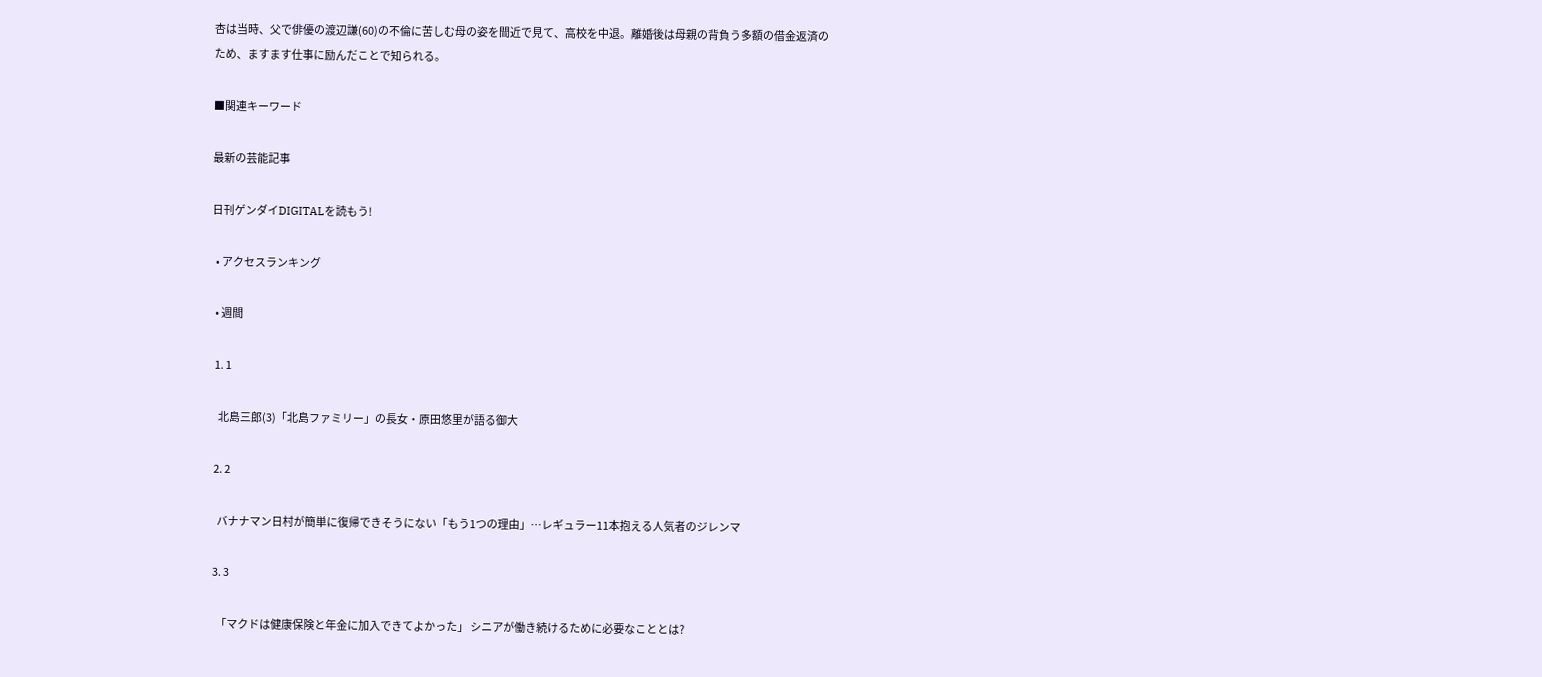杏は当時、父で俳優の渡辺謙(60)の不倫に苦しむ母の姿を間近で見て、高校を中退。離婚後は母親の背負う多額の借金返済のため、ますます仕事に励んだことで知られる。

■関連キーワード

最新の芸能記事

日刊ゲンダイDIGITALを読もう!

  • アクセスランキング

  • 週間

  1. 1

    北島三郎(3)「北島ファミリー」の長女・原田悠里が語る御大

  2. 2

    バナナマン日村が簡単に復帰できそうにない「もう1つの理由」…レギュラー11本抱える人気者のジレンマ

  3. 3

    「マクドは健康保険と年金に加入できてよかった」 シニアが働き続けるために必要なこととは?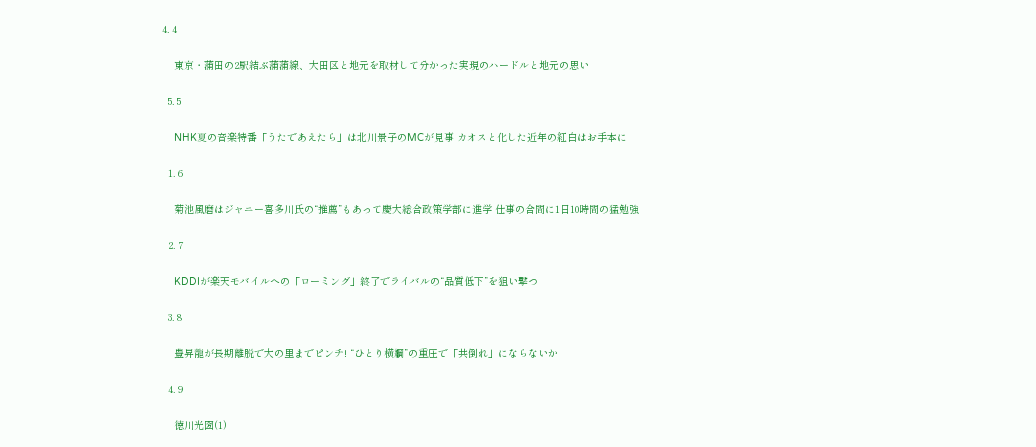4. 4

    東京・蒲田の2駅結ぶ蒲蒲線、大田区と地元を取材して分かった実現のハードルと地元の思い

  5. 5

    NHK夏の音楽特番「うたであえたら」は北川景子のMCが見事 カオスと化した近年の紅白はお手本に

  1. 6

    菊池風磨はジャニー喜多川氏の“推薦”もあって慶大総合政策学部に進学 仕事の合間に1日10時間の猛勉強

  2. 7

    KDDIが楽天モバイルへの「ローミング」終了でライバルの“品質低下”を狙い撃つ

  3. 8

    豊昇龍が長期離脱で大の里までピンチ! “ひとり横綱”の重圧で「共倒れ」にならないか

  4. 9

    徳川光圀(1)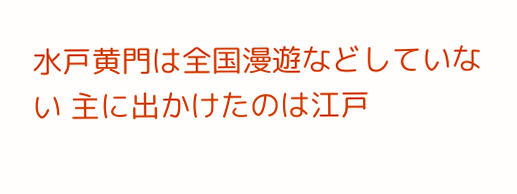水戸黄門は全国漫遊などしていない 主に出かけたのは江戸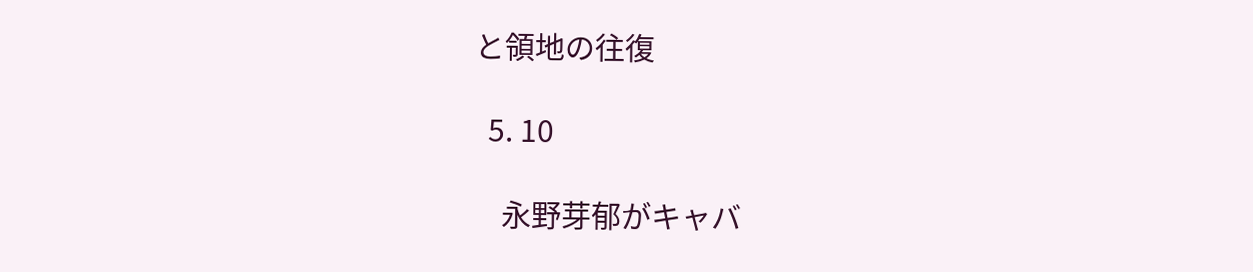と領地の往復

  5. 10

    永野芽郁がキャバ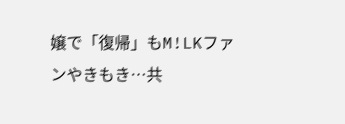嬢で「復帰」もM!LKファンやきもき…共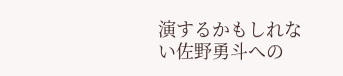演するかもしれない佐野勇斗への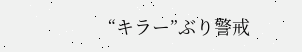“キラー”ぶり警戒